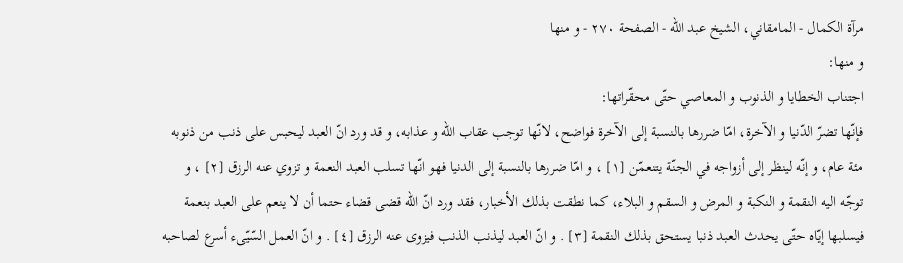مرآة الكمال - المامقاني، الشيخ عبد الله - الصفحة ٢٧٠ - و منها
و منها:
اجتناب الخطايا و الذنوب و المعاصي حتّى محقّراتها:
فإنّها تضرّ الدّنيا و الآخرة، امّا ضررها بالنسبة إلى الآخرة فواضح، لانّها توجب عقاب اللّه و عذابه، و قد ورد انّ العبد ليحبس على ذنب من ذنوبه مئة عام، و إنّه لينظر إلى أزواجه في الجنّة يتنعمّن [١] ، و امّا ضررها بالنسبة إلى الدنيا فهو انّها تسلب العبد النعمة و تزوي عنه الرزق [٢] ، و توجّه اليه النقمة و النكبة و المرض و السقم و البلاء، كما نطقت بذلك الأخبار، فقد ورد انّ اللّه قضى قضاء حتما أن لا ينعم على العبد بنعمة فيسلبها إيّاه حتّى يحدث العبد ذنبا يستحق بذلك النقمة [٣] . و انّ العبد ليذنب الذنب فيزوى عنه الرزق [٤] . و انّ العمل السّيّىء أسرع لصاحبه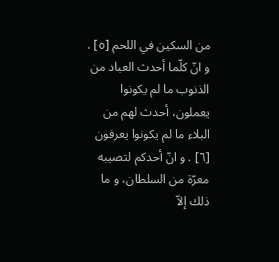من السكين في اللحم [٥] . و انّ كلّما أحدث العباد من الذنوب ما لم يكونوا يعملون، أحدث لهم من البلاء ما لم يكونوا يعرفون [٦] . و انّ أحدكم لتصيبه معرّة من السلطان، و ما ذلك إلاّ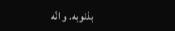بذنوبه. و انّه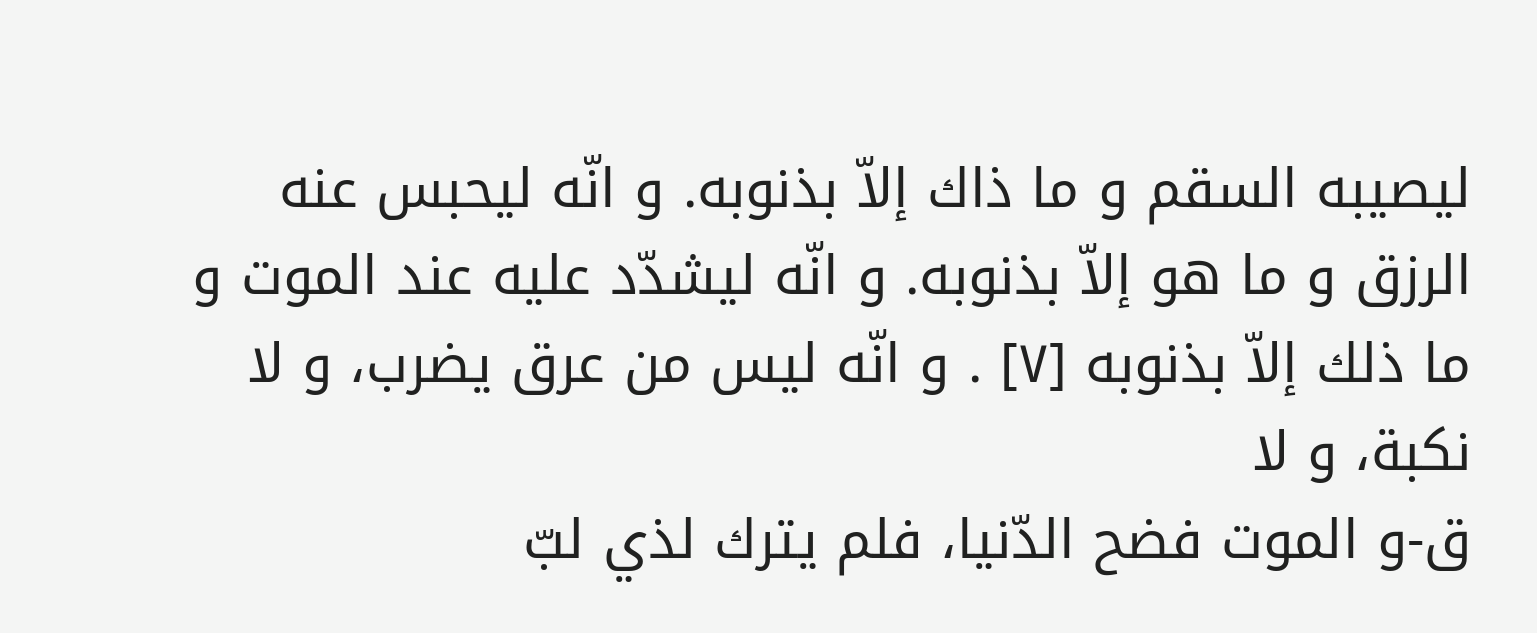ليصيبه السقم و ما ذاك إلاّ بذنوبه. و انّه ليحبس عنه الرزق و ما هو إلاّ بذنوبه. و انّه ليشدّد عليه عند الموت و ما ذلك إلاّ بذنوبه [٧] . و انّه ليس من عرق يضرب، و لا نكبة، و لا
ق-و الموت فضح الدّنيا، فلم يترك لذي لبّ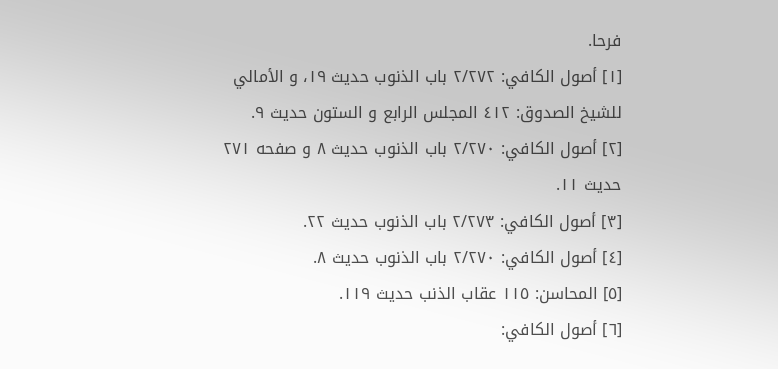فرحا.
[١] أصول الكافي: ٢/٢٧٢ باب الذنوب حديث ١٩، و الأمالي للشيخ الصدوق: ٤١٢ المجلس الرابع و الستون حديث ٩.
[٢] أصول الكافي: ٢/٢٧٠ باب الذنوب حديث ٨ و صفحه ٢٧١ حديث ١١.
[٣] أصول الكافي: ٢/٢٧٣ باب الذنوب حديث ٢٢.
[٤] أصول الكافي: ٢/٢٧٠ باب الذنوب حديث ٨.
[٥] المحاسن: ١١٥ عقاب الذنب حديث ١١٩.
[٦] أصول الكافي: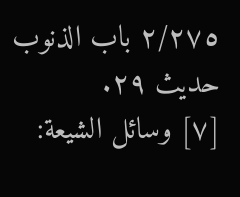٢/٢٧٥ باب الذنوب حديث ٢٩.
[٧] وسائل الشيعة: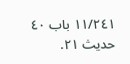١١/٢٤١ باب ٤٠ حديث ٢١.